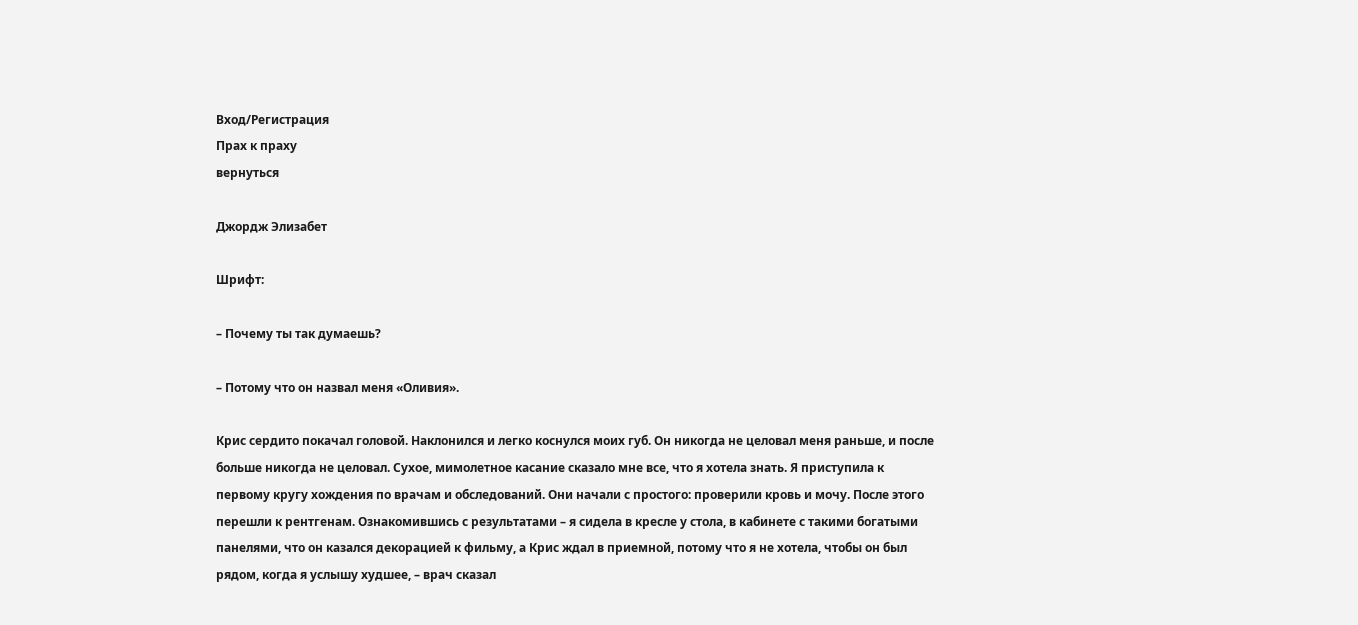Вход/Регистрация
Прах к праху
вернуться

Джордж Элизабет

Шрифт:

– Почему ты так думаешь?

– Потому что он назвал меня «Оливия».

Крис сердито покачал головой. Наклонился и легко коснулся моих губ. Он никогда не целовал меня раньше, и после больше никогда не целовал. Сухое, мимолетное касание сказало мне все, что я хотела знать. Я приступила к первому кругу хождения по врачам и обследований. Они начали с простого: проверили кровь и мочу. После этого перешли к рентгенам. Ознакомившись с результатами – я сидела в кресле у стола, в кабинете с такими богатыми панелями, что он казался декорацией к фильму, а Крис ждал в приемной, потому что я не хотела, чтобы он был рядом, когда я услышу худшее, – врач сказал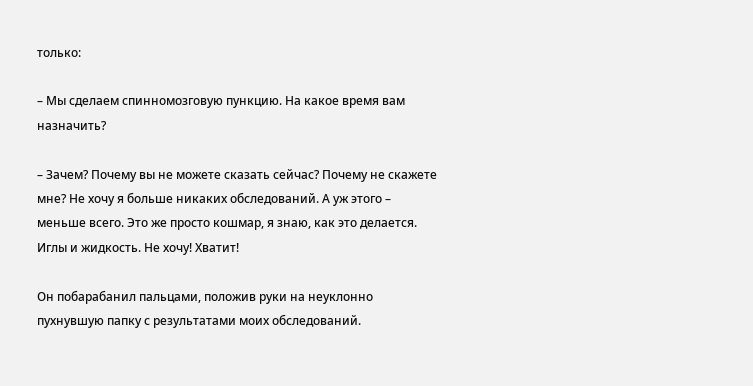только:

– Мы сделаем спинномозговую пункцию. На какое время вам назначить?

– Зачем? Почему вы не можете сказать сейчас? Почему не скажете мне? Не хочу я больше никаких обследований. А уж этого – меньше всего. Это же просто кошмар, я знаю, как это делается. Иглы и жидкость. Не хочу! Хватит!

Он побарабанил пальцами, положив руки на неуклонно пухнувшую папку с результатами моих обследований.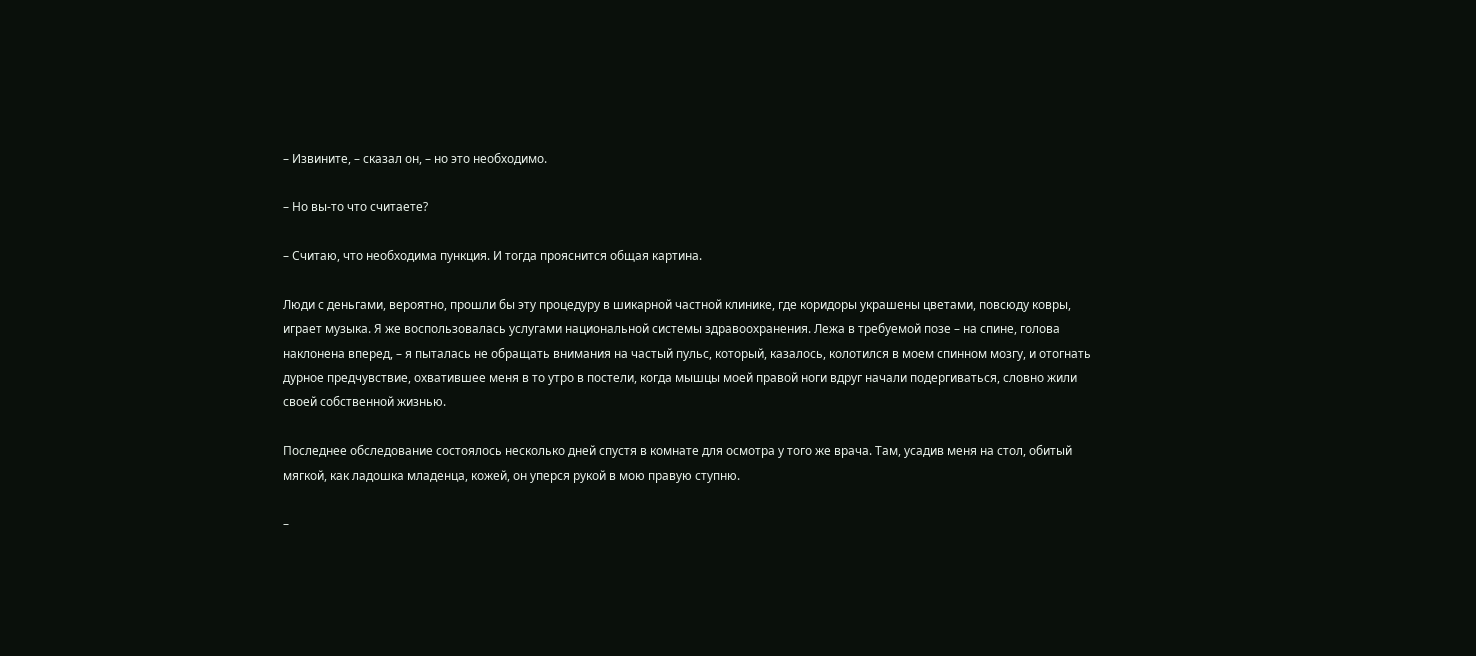– Извините, – сказал он, – но это необходимо.

– Но вы-то что считаете?

– Считаю, что необходима пункция. И тогда прояснится общая картина.

Люди с деньгами, вероятно, прошли бы эту процедуру в шикарной частной клинике, где коридоры украшены цветами, повсюду ковры, играет музыка. Я же воспользовалась услугами национальной системы здравоохранения. Лежа в требуемой позе – на спине, голова наклонена вперед, – я пыталась не обращать внимания на частый пульс, который, казалось, колотился в моем спинном мозгу, и отогнать дурное предчувствие, охватившее меня в то утро в постели, когда мышцы моей правой ноги вдруг начали подергиваться, словно жили своей собственной жизнью.

Последнее обследование состоялось несколько дней спустя в комнате для осмотра у того же врача. Там, усадив меня на стол, обитый мягкой, как ладошка младенца, кожей, он уперся рукой в мою правую ступню.

–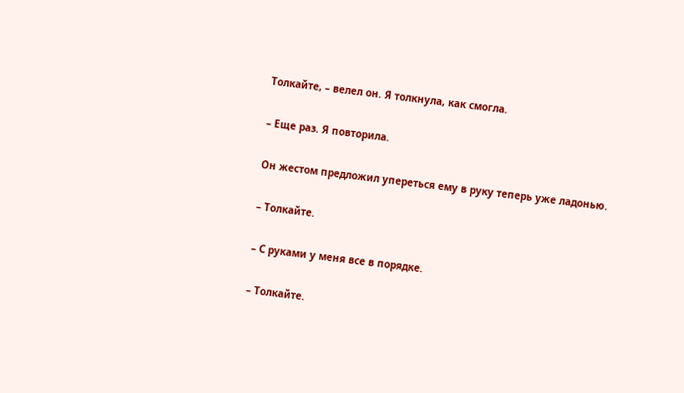Толкайте, – велел он. Я толкнула, как смогла.

– Еще раз. Я повторила.

Он жестом предложил упереться ему в руку теперь уже ладонью.

– Толкайте.

– С руками у меня все в порядке.

– Толкайте.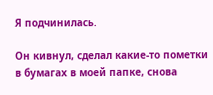Я подчинилась.

Он кивнул, сделал какие-то пометки в бумагах в моей папке, снова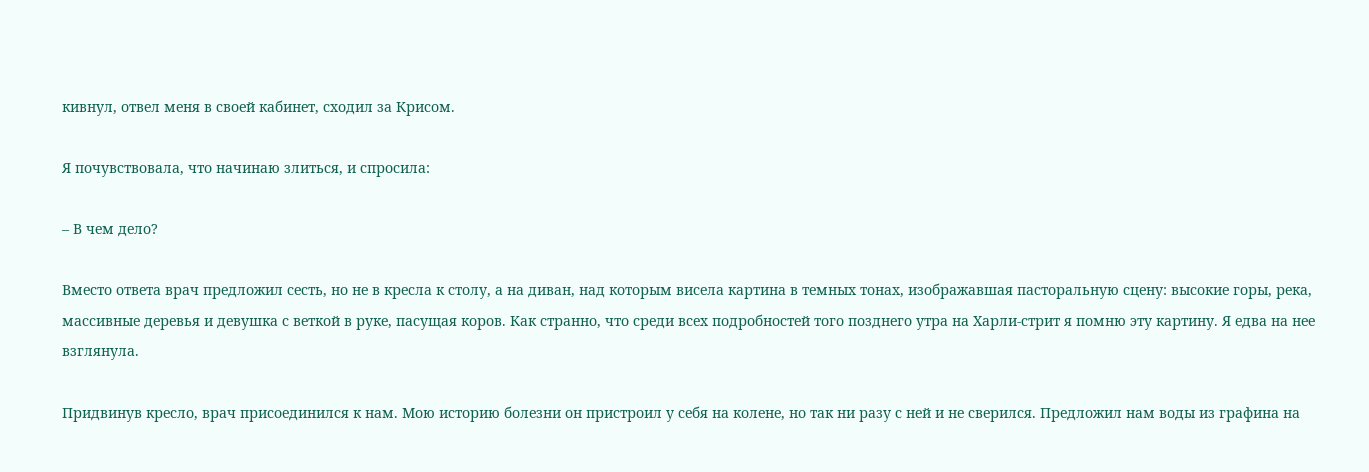кивнул, отвел меня в своей кабинет, сходил за Крисом.

Я почувствовала, что начинаю злиться, и спросила:

– В чем дело?

Вместо ответа врач предложил сесть, но не в кресла к столу, а на диван, над которым висела картина в темных тонах, изображавшая пасторальную сцену: высокие горы, река, массивные деревья и девушка с веткой в руке, пасущая коров. Как странно, что среди всех подробностей того позднего утра на Харли-стрит я помню эту картину. Я едва на нее взглянула.

Придвинув кресло, врач присоединился к нам. Мою историю болезни он пристроил у себя на колене, но так ни разу с ней и не сверился. Предложил нам воды из графина на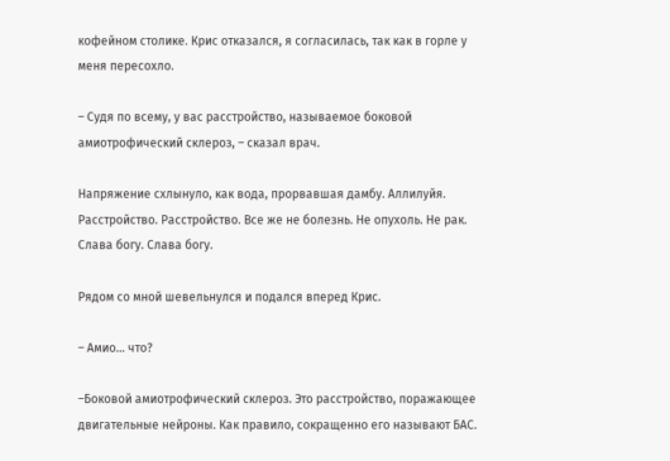кофейном столике. Крис отказался, я согласилась, так как в горле у меня пересохло.

– Судя по всему, у вас расстройство, называемое боковой амиотрофический склероз, – сказал врач.

Напряжение схлынуло, как вода, прорвавшая дамбу. Аллилуйя. Расстройство. Расстройство. Все же не болезнь. Не опухоль. Не рак. Слава богу. Слава богу.

Рядом со мной шевельнулся и подался вперед Крис.

– Амио… что?

–Боковой амиотрофический склероз. Это расстройство, поражающее двигательные нейроны. Как правило, сокращенно его называют БАС.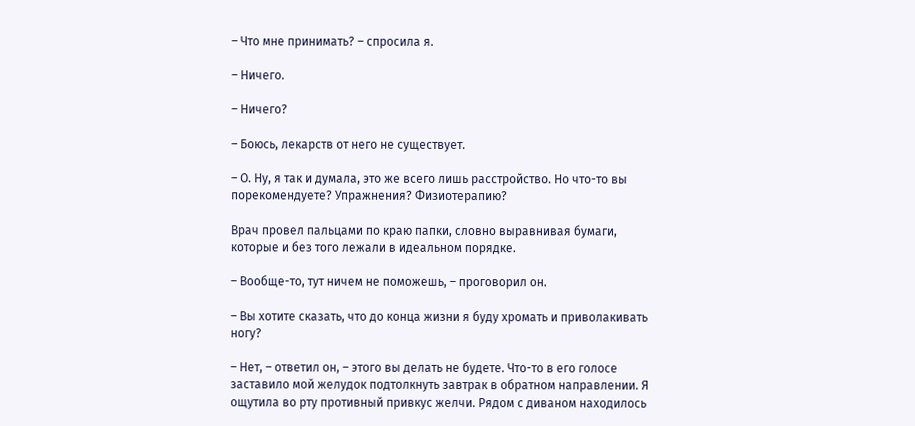– Что мне принимать? – спросила я.

– Ничего.

– Ничего?

– Боюсь, лекарств от него не существует.

– О. Ну, я так и думала, это же всего лишь расстройство. Но что-то вы порекомендуете? Упражнения? Физиотерапию?

Врач провел пальцами по краю папки, словно выравнивая бумаги, которые и без того лежали в идеальном порядке.

– Вообще-то, тут ничем не поможешь, – проговорил он.

– Вы хотите сказать, что до конца жизни я буду хромать и приволакивать ногу?

– Нет, – ответил он, – этого вы делать не будете. Что-то в его голосе заставило мой желудок подтолкнуть завтрак в обратном направлении. Я ощутила во рту противный привкус желчи. Рядом с диваном находилось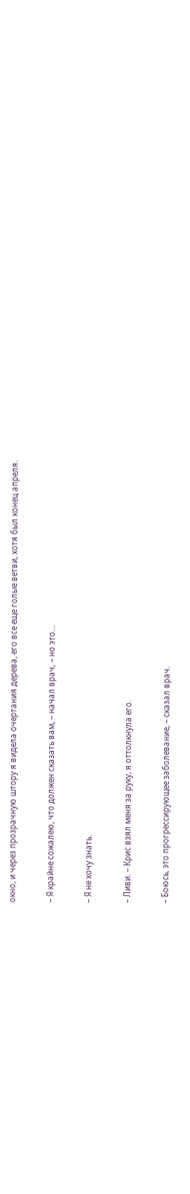окно, и через прозрачную штору я видела очертания дерева, его все еще голые ветви, хотя был конец апреля.

– Я крайне сожалею, что должен сказать вам, – начал врач, – но это…

– Я не хочу знать.

– Ливи. – Крис взял меня за руку, я оттолкнула его.

– Боюсь, это прогрессирующее заболевание, – сказал врач.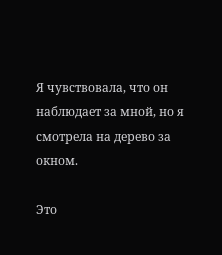Я чувствовала, что он наблюдает за мной, но я смотрела на дерево за окном.

Это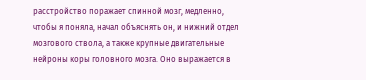расстройство поражает спинной мозг, медленно, чтобы я поняла, начал объяснять он, и нижний отдел мозгового ствола, а также крупные двигательные нейроны коры головного мозга. Оно выражается в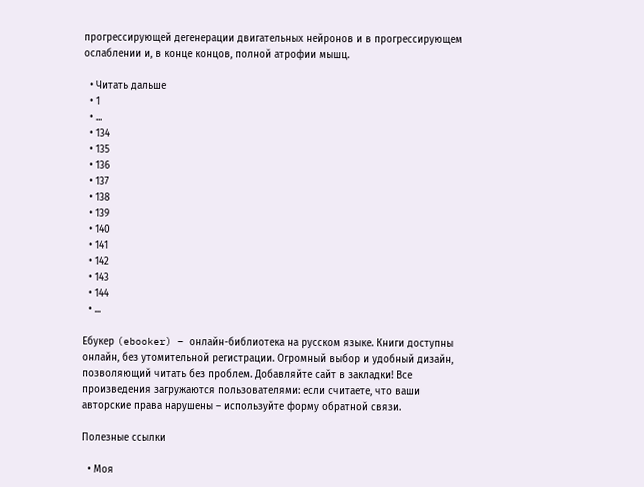прогрессирующей дегенерации двигательных нейронов и в прогрессирующем ослаблении и, в конце концов, полной атрофии мышц.

  • Читать дальше
  • 1
  • ...
  • 134
  • 135
  • 136
  • 137
  • 138
  • 139
  • 140
  • 141
  • 142
  • 143
  • 144
  • ...

Ебукер (ebooker) – онлайн-библиотека на русском языке. Книги доступны онлайн, без утомительной регистрации. Огромный выбор и удобный дизайн, позволяющий читать без проблем. Добавляйте сайт в закладки! Все произведения загружаются пользователями: если считаете, что ваши авторские права нарушены – используйте форму обратной связи.

Полезные ссылки

  • Моя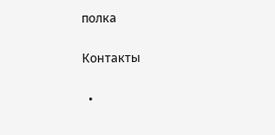полка

Контакты

  •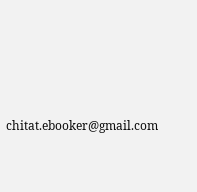chitat.ebooker@gmail.com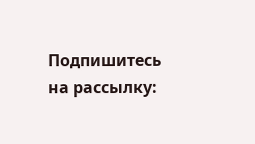Подпишитесь на рассылку: